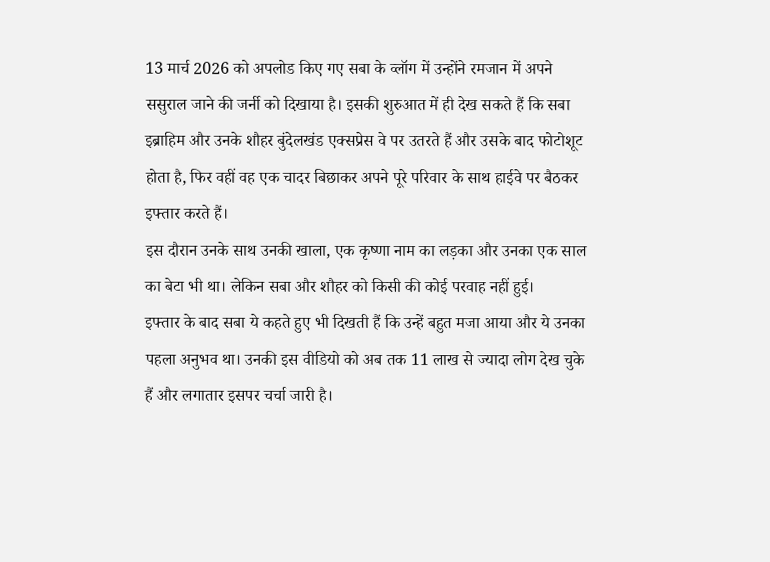13 मार्च 2026 को अपलोड किए गए सबा के व्लॉग में उन्होंने रमजान में अपने ससुराल जाने की जर्नी को दिखाया है। इसकी शुरुआत में ही देख सकते हैं कि सबा इब्राहिम और उनके शौहर बुंदेलखंड एक्सप्रेस वे पर उतरते हैं और उसके बाद फोटोशूट होता है, फिर वहीं वह एक चादर बिछाकर अपने पूरे परिवार के साथ हाईवे पर बैठकर इफ्तार करते हैं।
इस दौरान उनके साथ उनकी खाला, एक कृष्णा नाम का लड़का और उनका एक साल का बेटा भी था। लेकिन सबा और शौहर को किसी की कोई परवाह नहीं हुई।
इफ्तार के बाद सबा ये कहते हुए भी दिखती हैं कि उन्हें बहुत मजा आया और ये उनका पहला अनुभव था। उनकी इस वीडियो को अब तक 11 लाख से ज्यादा लोग देख चुके हैं और लगातार इसपर चर्चा जारी है।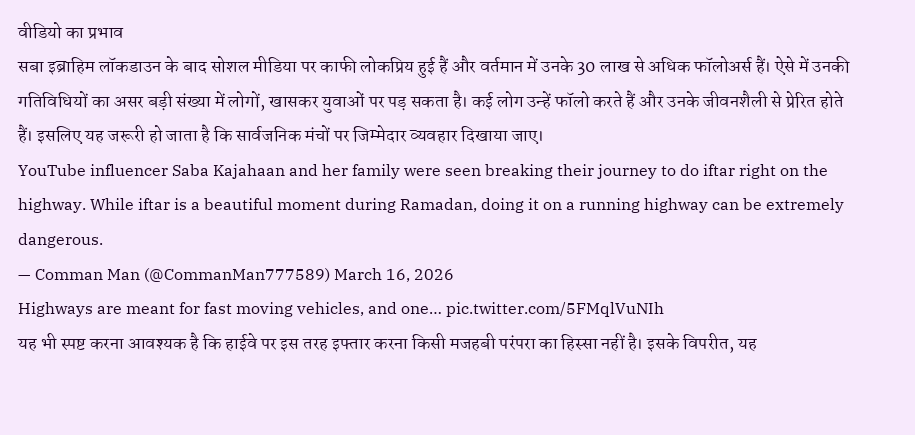वीडियो का प्रभाव
सबा इब्राहिम लॉकडाउन के बाद सोशल मीडिया पर काफी लोकप्रिय हुई हैं और वर्तमान में उनके 30 लाख से अधिक फॉलोअर्स हैं। ऐसे में उनकी गतिविधियों का असर बड़ी संख्या में लोगों, खासकर युवाओं पर पड़ सकता है। कई लोग उन्हें फॉलो करते हैं और उनके जीवनशैली से प्रेरित होते हैं। इसलिए यह जरूरी हो जाता है कि सार्वजनिक मंचों पर जिम्मेदार व्यवहार दिखाया जाए।
YouTube influencer Saba Kajahaan and her family were seen breaking their journey to do iftar right on the highway. While iftar is a beautiful moment during Ramadan, doing it on a running highway can be extremely dangerous.
— Comman Man (@CommanMan777589) March 16, 2026
Highways are meant for fast moving vehicles, and one… pic.twitter.com/5FMqlVuNIh
यह भी स्पष्ट करना आवश्यक है कि हाईवे पर इस तरह इफ्तार करना किसी मजहबी परंपरा का हिस्सा नहीं है। इसके विपरीत, यह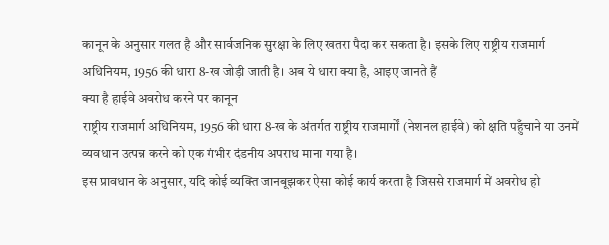कानून के अनुसार गलत है और सार्वजनिक सुरक्षा के लिए खतरा पैदा कर सकता है। इसके लिए राष्ट्रीय राजमार्ग अधिनियम, 1956 की धारा 8-ख जोड़ी जाती है। अब ये धारा क्या है, आइए जानते हैं
क्या है हाईवे अवरोध करने पर कानून
राष्ट्रीय राजमार्ग अधिनियम, 1956 की धारा 8-ख के अंतर्गत राष्ट्रीय राजमार्गों (नेशनल हाईवे) को क्षति पहुँचाने या उनमें व्यवधान उत्पन्न करने को एक गंभीर दंडनीय अपराध माना गया है।
इस प्रावधान के अनुसार, यदि कोई व्यक्ति जानबूझकर ऐसा कोई कार्य करता है जिससे राजमार्ग में अवरोध हो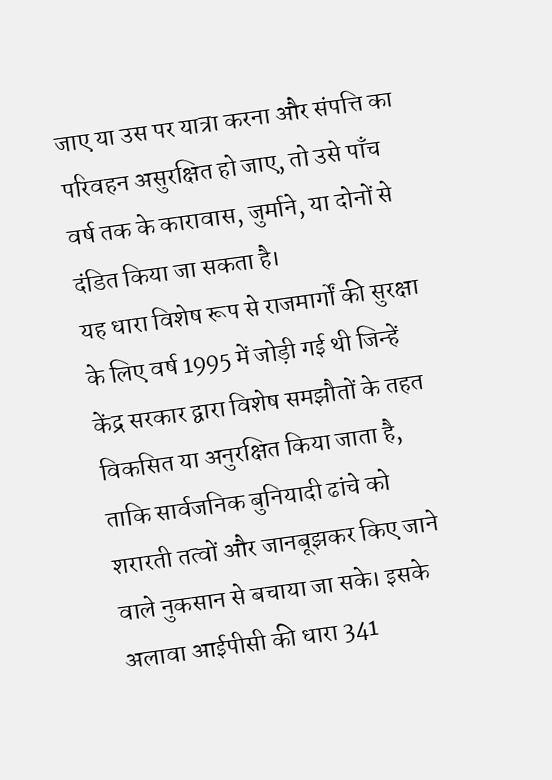जाए या उस पर यात्रा करना और संपत्ति का परिवहन असुरक्षित हो जाए, तो उसे पाँच वर्ष तक के कारावास, जुर्माने, या दोनों से दंडित किया जा सकता है।
यह धारा विशेष रूप से राजमार्गों की सुरक्षा के लिए वर्ष 1995 में जोड़ी गई थी जिन्हें केंद्र सरकार द्वारा विशेष समझौतों के तहत विकसित या अनुरक्षित किया जाता है, ताकि सार्वजनिक बुनियादी ढांचे को शरारती तत्वों और जानबूझकर किए जाने वाले नुकसान से बचाया जा सके। इसके अलावा आईपीसी की धारा 341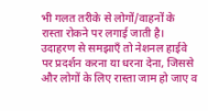भी गलत तरीके से लोगों/वाहनों के रास्ता रोकने पर लगाई जाती है।
उदाहरण से समझाएँ तो नेशनल हाईवे पर प्रदर्शन करना या धरना देना, जिससे और लोगों के लिए रास्ता जाम हो जाए व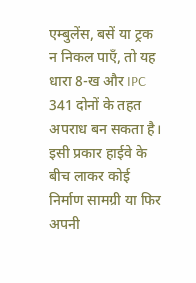एम्बुलेंस, बसें या ट्रक न निकल पाएँ, तो यह धारा 8-ख और IPC 341 दोनों के तहत अपराध बन सकता है।
इसी प्रकार हाईवे के बीच लाकर कोई निर्माण सामग्री या फिर अपनी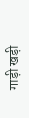गाड़ी खड़ी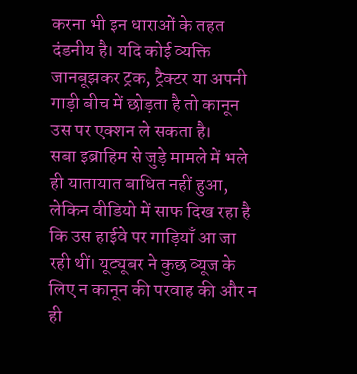करना भी इन धाराओं के तहत दंडनीय है। यदि कोई व्यक्ति जानबूझकर ट्रक, ट्रैक्टर या अपनी गाड़ी बीच में छोड़ता है तो कानून उस पर एक्शन ले सकता है।
सबा इब्राहिम से जुड़े मामले में भले ही यातायात बाधित नहीं हुआ, लेकिन वीडियो में साफ दिख रहा है कि उस हाईवे पर गाड़ियाँ आ जा रही थीं। यूट्यूबर ने कुछ व्यूज के लिए न कानून की परवाह की और न ही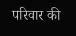परिवार की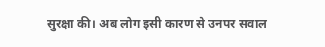सुरक्षा की। अब लोग इसी कारण से उनपर सवाल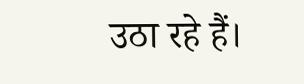उठा रहे हैं।